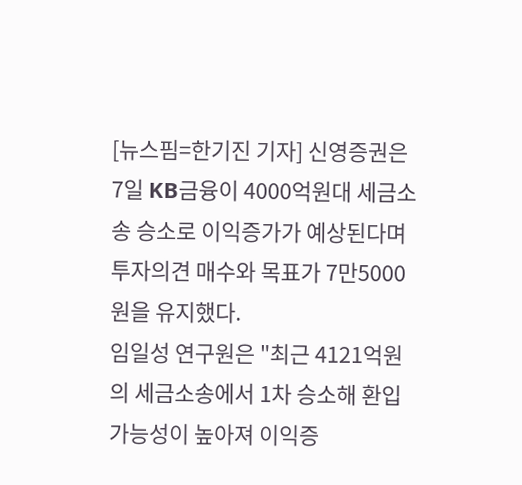[뉴스핌=한기진 기자] 신영증권은 7일 KB금융이 4000억원대 세금소송 승소로 이익증가가 예상된다며 투자의견 매수와 목표가 7만5000원을 유지했다.
임일성 연구원은 "최근 4121억원의 세금소송에서 1차 승소해 환입 가능성이 높아져 이익증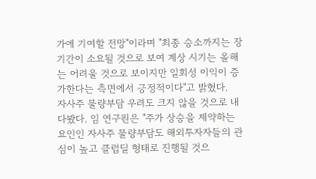가에 기여할 전망"이라며 "최종 승소까지는 장기간이 소요될 것으로 보여 계상 시기는 올해는 어려울 것으로 보이지만 일회성 이익이 증가한다는 측면에서 긍정적이다"고 밝혔다.
자사주 물량부담 우려도 크지 않을 것으로 내다봤다. 임 연구원은 "주가 상승을 제약하는 요인인 자사주 물량부담도 해외투자자들의 관심이 높고 클럽딜 형태로 진행될 것으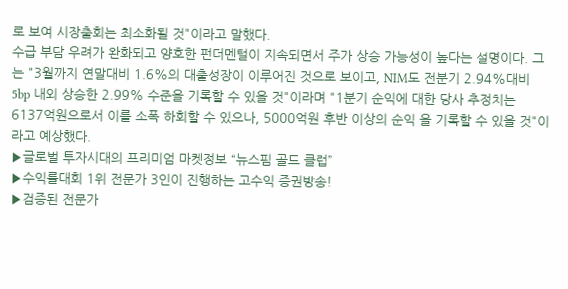로 보여 시장출회는 최소화될 것"이라고 말했다.
수급 부담 우려가 완화되고 양호한 펀더멘털이 지속되면서 주가 상승 가능성이 높다는 설명이다. 그는 "3월까지 연말대비 1.6%의 대출성장이 이루어진 것으로 보이고, NIM도 전분기 2.94%대비 5bp 내외 상승한 2.99% 수준을 기록할 수 있을 것"이라며 "1분기 순익에 대한 당사 추정치는 6137억원으로서 이를 소폭 하회할 수 있으나, 5000억원 후반 이상의 순익 을 기록할 수 있을 것"이라고 예상했다.
▶글로벌 투자시대의 프리미엄 마켓정보 “뉴스핌 골드 클럽”
▶수익률대회 1위 전문가 3인이 진행하는 고수익 증권방송!
▶검증된 전문가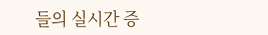들의 실시간 증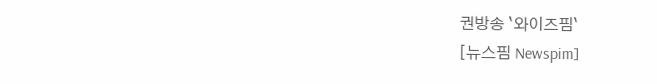권방송 `와이즈핌`
[뉴스핌 Newspim]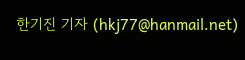한기진 기자 (hkj77@hanmail.net)